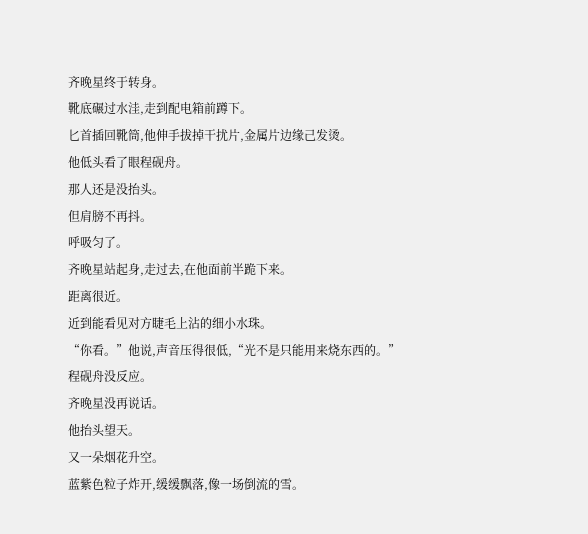齐晚星终于转身。
靴底碾过水洼,走到配电箱前蹲下。
匕首插回靴筒,他伸手拔掉干扰片,金属片边缘己发烫。
他低头看了眼程砚舟。
那人还是没抬头。
但肩膀不再抖。
呼吸匀了。
齐晚星站起身,走过去,在他面前半跪下来。
距离很近。
近到能看见对方睫毛上沾的细小水珠。
“你看。”他说,声音压得很低,“光不是只能用来烧东西的。”
程砚舟没反应。
齐晚星没再说话。
他抬头望天。
又一朵烟花升空。
蓝紫色粒子炸开,缓缓飘落,像一场倒流的雪。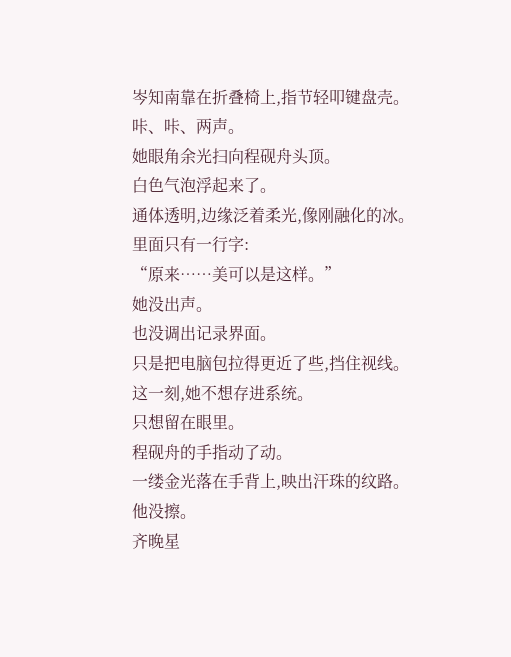岑知南靠在折叠椅上,指节轻叩键盘壳。
咔、咔、两声。
她眼角余光扫向程砚舟头顶。
白色气泡浮起来了。
通体透明,边缘泛着柔光,像刚融化的冰。
里面只有一行字:
“原来……美可以是这样。”
她没出声。
也没调出记录界面。
只是把电脑包拉得更近了些,挡住视线。
这一刻,她不想存进系统。
只想留在眼里。
程砚舟的手指动了动。
一缕金光落在手背上,映出汗珠的纹路。
他没擦。
齐晚星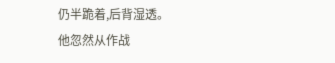仍半跪着,后背湿透。
他忽然从作战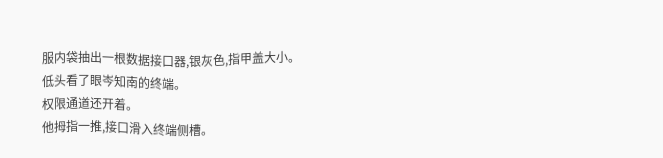服内袋抽出一根数据接口器,银灰色,指甲盖大小。
低头看了眼岑知南的终端。
权限通道还开着。
他拇指一推,接口滑入终端侧槽。